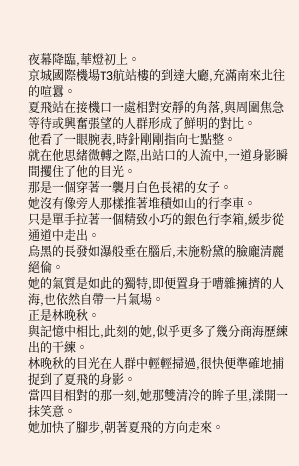夜幕降臨,華燈初上。
京城國際機場T3航站樓的到達大廳,充滿南來北往的喧囂。
夏飛站在接機口一處相對安靜的角落,與周圍焦急等待或興奮張望的人群形成了鮮明的對比。
他看了一眼腕表,時針剛剛指向七點整。
就在他思緒微轉之際,出站口的人流中,一道身影瞬間攫住了他的目光。
那是一個穿著一襲月白色長裙的女子。
她沒有像旁人那樣推著堆積如山的行李車。
只是單手拉著一個精致小巧的銀色行李箱,緩步從通道中走出。
烏黑的長發如瀑般垂在腦后,未施粉黛的臉龐清麗絕倫。
她的氣質是如此的獨特,即便置身于嘈雜擁擠的人海,也依然自帶一片氣場。
正是林晚秋。
與記憶中相比,此刻的她,似乎更多了幾分商海歷練出的干練。
林晚秋的目光在人群中輕輕掃過,很快便準確地捕捉到了夏飛的身影。
當四目相對的那一刻,她那雙清冷的眸子里,漾開一抹笑意。
她加快了腳步,朝著夏飛的方向走來。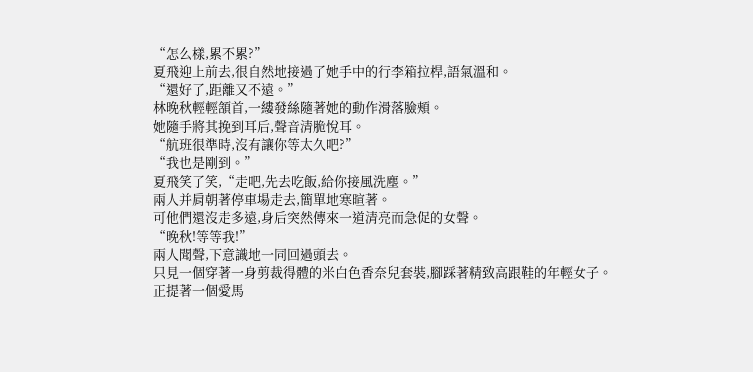“怎么樣,累不累?”
夏飛迎上前去,很自然地接過了她手中的行李箱拉桿,語氣溫和。
“還好了,距離又不遠。”
林晚秋輕輕頷首,一縷發絲隨著她的動作滑落臉頰。
她隨手將其挽到耳后,聲音清脆悅耳。
“航班很準時,沒有讓你等太久吧?”
“我也是剛到。”
夏飛笑了笑,“走吧,先去吃飯,給你接風洗塵。”
兩人并肩朝著停車場走去,簡單地寒暄著。
可他們還沒走多遠,身后突然傳來一道清亮而急促的女聲。
“晚秋!等等我!”
兩人聞聲,下意識地一同回過頭去。
只見一個穿著一身剪裁得體的米白色香奈兒套裝,腳踩著精致高跟鞋的年輕女子。
正提著一個愛馬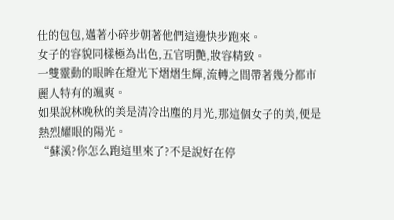仕的包包,邁著小碎步朝著他們這邊快步跑來。
女子的容貌同樣極為出色,五官明艷,妝容精致。
一雙靈動的眼眸在燈光下熠熠生輝,流轉之間帶著幾分都市麗人特有的颯爽。
如果說林晚秋的美是清冷出塵的月光,那這個女子的美,便是熱烈耀眼的陽光。
“蘇溪?你怎么跑這里來了?不是說好在停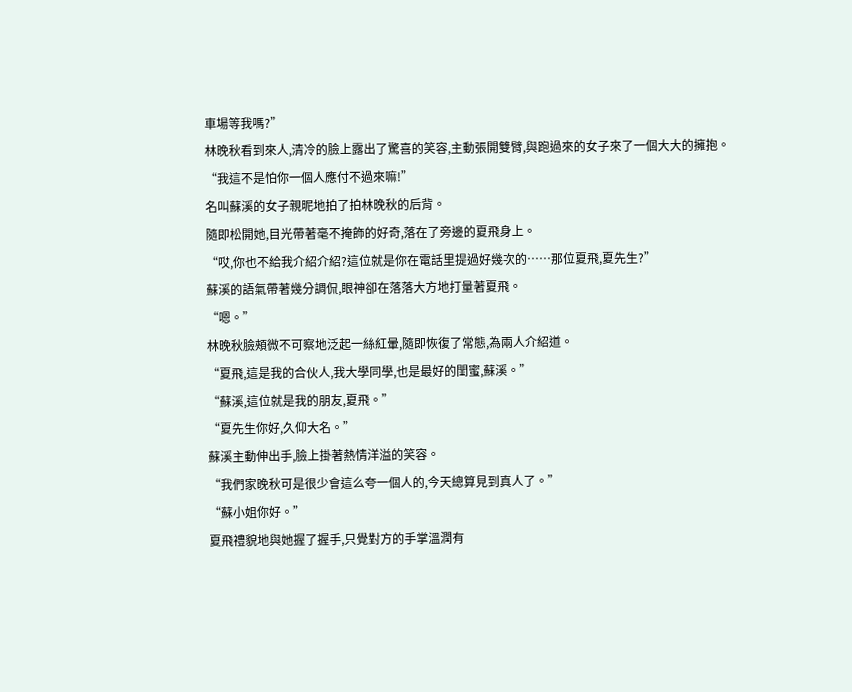車場等我嗎?”
林晚秋看到來人,清冷的臉上露出了驚喜的笑容,主動張開雙臂,與跑過來的女子來了一個大大的擁抱。
“我這不是怕你一個人應付不過來嘛!”
名叫蘇溪的女子親昵地拍了拍林晚秋的后背。
隨即松開她,目光帶著毫不掩飾的好奇,落在了旁邊的夏飛身上。
“哎,你也不給我介紹介紹?這位就是你在電話里提過好幾次的……那位夏飛,夏先生?”
蘇溪的語氣帶著幾分調侃,眼神卻在落落大方地打量著夏飛。
“嗯。”
林晚秋臉頰微不可察地泛起一絲紅暈,隨即恢復了常態,為兩人介紹道。
“夏飛,這是我的合伙人,我大學同學,也是最好的閨蜜,蘇溪。”
“蘇溪,這位就是我的朋友,夏飛。”
“夏先生你好,久仰大名。”
蘇溪主動伸出手,臉上掛著熱情洋溢的笑容。
“我們家晚秋可是很少會這么夸一個人的,今天總算見到真人了。”
“蘇小姐你好。”
夏飛禮貌地與她握了握手,只覺對方的手掌溫潤有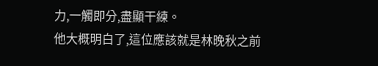力,一觸即分,盡顯干練。
他大概明白了,這位應該就是林晚秋之前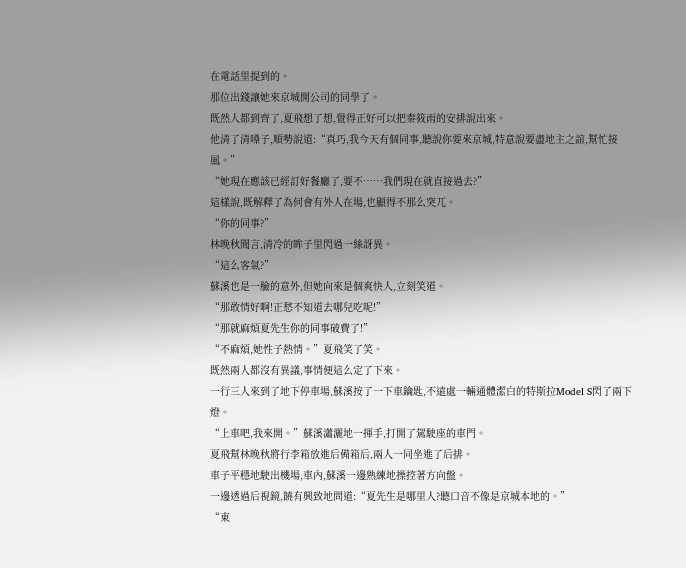在電話里提到的。
那位出錢讓她來京城開公司的同學了。
既然人都到齊了,夏飛想了想,覺得正好可以把秦筱雨的安排說出來。
他清了清嗓子,順勢說道:“真巧,我今天有個同事,聽說你要來京城,特意說要盡地主之誼,幫忙接風。”
“她現在應該已經訂好餐廳了,要不……我們現在就直接過去?”
這樣說,既解釋了為何會有外人在場,也顯得不那么突兀。
“你的同事?”
林晚秋聞言,清冷的眸子里閃過一絲訝異。
“這么客氣?”
蘇溪也是一臉的意外,但她向來是個爽快人,立刻笑道。
“那敢情好啊!正愁不知道去哪兒吃呢!”
“那就麻煩夏先生你的同事破費了!”
“不麻煩,她性子熱情。”夏飛笑了笑。
既然兩人都沒有異議,事情便這么定了下來。
一行三人來到了地下停車場,蘇溪按了一下車鑰匙,不遠處一輛通體潔白的特斯拉Model S閃了兩下燈。
“上車吧,我來開。”蘇溪瀟灑地一揮手,打開了駕駛座的車門。
夏飛幫林晚秋將行李箱放進后備箱后,兩人一同坐進了后排。
車子平穩地駛出機場,車內,蘇溪一邊熟練地操控著方向盤。
一邊透過后視鏡,饒有興致地問道:“夏先生是哪里人?聽口音不像是京城本地的。”
“東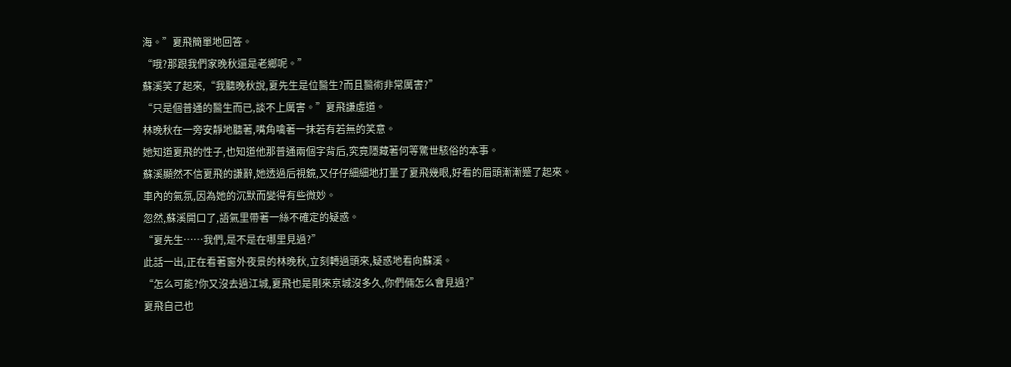海。”夏飛簡單地回答。
“哦?那跟我們家晚秋還是老鄉呢。”
蘇溪笑了起來,“我聽晚秋說,夏先生是位醫生?而且醫術非常厲害?”
“只是個普通的醫生而已,談不上厲害。”夏飛謙虛道。
林晚秋在一旁安靜地聽著,嘴角噙著一抹若有若無的笑意。
她知道夏飛的性子,也知道他那普通兩個字背后,究竟隱藏著何等驚世駭俗的本事。
蘇溪顯然不信夏飛的謙辭,她透過后視鏡,又仔仔細細地打量了夏飛幾眼,好看的眉頭漸漸蹙了起來。
車內的氣氛,因為她的沉默而變得有些微妙。
忽然,蘇溪開口了,語氣里帶著一絲不確定的疑惑。
“夏先生……我們,是不是在哪里見過?”
此話一出,正在看著窗外夜景的林晚秋,立刻轉過頭來,疑惑地看向蘇溪。
“怎么可能?你又沒去過江城,夏飛也是剛來京城沒多久,你們倆怎么會見過?”
夏飛自己也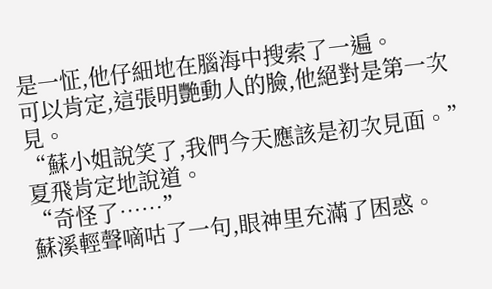是一怔,他仔細地在腦海中搜索了一遍。
可以肯定,這張明艷動人的臉,他絕對是第一次見。
“蘇小姐說笑了,我們今天應該是初次見面。”夏飛肯定地說道。
“奇怪了……”
蘇溪輕聲嘀咕了一句,眼神里充滿了困惑。